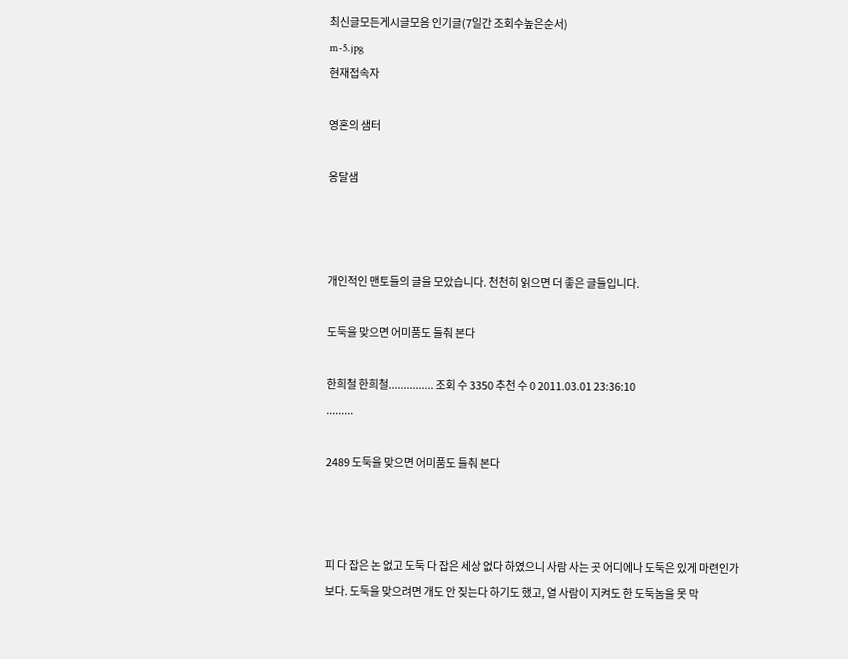최신글모든게시글모음 인기글(7일간 조회수높은순서)
m-5.jpg
현재접속자

영혼의 샘터

옹달샘



개인적인 맨토들의 글을 모았습니다. 천천히 읽으면 더 좋은 글들입니다.

도둑을 맞으면 어미품도 들춰 본다

한희철 한희철............... 조회 수 3350 추천 수 0 2011.03.01 23:36:10
.........

2489 도둑을 맞으면 어미품도 들춰 본다



피 다 잡은 논 없고 도둑 다 잡은 세상 없다 하였으니 사람 사는 곳 어디에나 도둑은 있게 마련인가 보다. 도둑을 맞으려면 개도 안 짖는다 하기도 했고, 열 사람이 지켜도 한 도둑놈을 못 막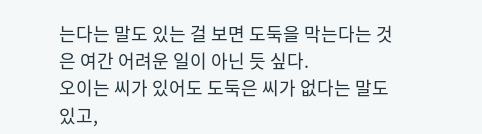는다는 말도 있는 걸 보면 도둑을 막는다는 것은 여간 어려운 일이 아닌 듯 싶다.
오이는 씨가 있어도 도둑은 씨가 없다는 말도 있고,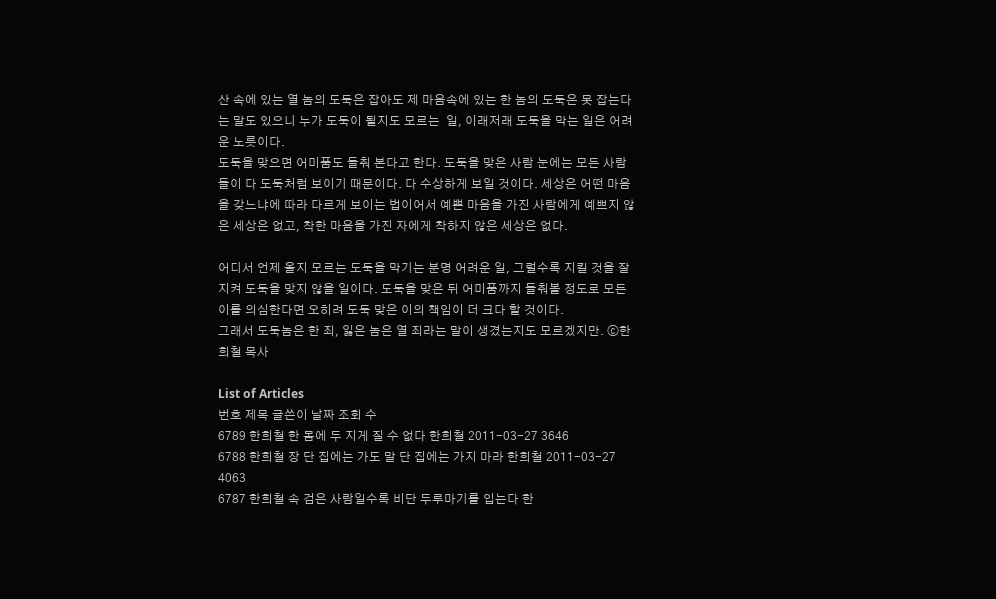산 속에 있는 열 놈의 도둑은 잡아도 제 마음속에 있는 한 놈의 도둑은 못 잡는다는 말도 있으니 누가 도둑이 될지도 모르는  일, 이래저래 도둑을 막는 일은 어려운 노릇이다.
도둑을 맞으면 어미품도 들춰 본다고 한다. 도둑을 맞은 사람 눈에는 모든 사람들이 다 도둑처럼 보이기 때문이다. 다 수상하게 보일 것이다. 세상은 어떤 마음을 갖느냐에 따라 다르게 보이는 법이어서 예쁜 마음을 가진 사람에게 예쁘지 않은 세상은 없고, 착한 마음을 가진 자에게 착하지 않은 세상은 없다.

어디서 언제 올지 모르는 도둑을 막기는 분명 어려운 일, 그럴수록 지킬 것을 잘 지켜 도둑을 맞지 않을 일이다. 도둑을 맞은 뒤 어미품까지 들춰볼 정도로 모든 이를 의심한다면 오히려 도둑 맞은 이의 책임이 더 크다 할 것이다.
그래서 도둑놈은 한 죄, 잃은 놈은 열 죄라는 말이 생겼는지도 모르겠지만. ⓒ한희철 목사

List of Articles
번호 제목 글쓴이 날짜 조회 수
6789 한희철 한 몸에 두 지게 질 수 없다 한희철 2011-03-27 3646
6788 한희철 장 단 집에는 가도 말 단 집에는 가지 마라 한희철 2011-03-27 4063
6787 한희철 속 검은 사람일수록 비단 두루마기를 입는다 한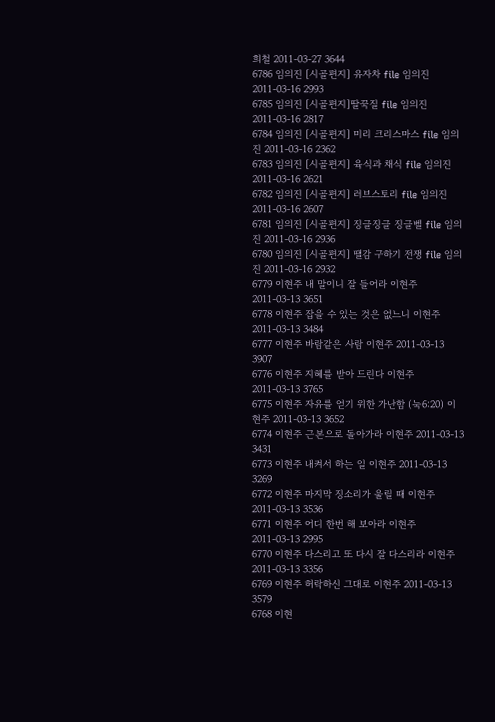희철 2011-03-27 3644
6786 임의진 [시골편지] 유자차 file 임의진 2011-03-16 2993
6785 임의진 [시골편지]딸꾹질 file 임의진 2011-03-16 2817
6784 임의진 [시골편지] 미리 크리스마스 file 임의진 2011-03-16 2362
6783 임의진 [시골편지] 육식과 채식 file 임의진 2011-03-16 2621
6782 임의진 [시골편지] 러브스토리 file 임의진 2011-03-16 2607
6781 임의진 [시골편지] 징글징글 징글벨 file 임의진 2011-03-16 2936
6780 임의진 [시골편지] 땔감 구하기 전쟁 file 임의진 2011-03-16 2932
6779 이현주 내 말이니 잘 들어라 이현주 2011-03-13 3651
6778 이현주 잡을 수 있는 것은 없느니 이현주 2011-03-13 3484
6777 이현주 바람같은 사람 이현주 2011-03-13 3907
6776 이현주 지혜를 받아 드린다 이현주 2011-03-13 3765
6775 이현주 자유를 얻기 위한 가난함 (눅6:20) 이현주 2011-03-13 3652
6774 이현주 근본으로 돌아가라 이현주 2011-03-13 3431
6773 이현주 내켜서 하는 일 이현주 2011-03-13 3269
6772 이현주 마지막 징소리가 울릴 때 이현주 2011-03-13 3536
6771 이현주 어디 한번 해 보아라 이현주 2011-03-13 2995
6770 이현주 다스리고 또 다시 잘 다스리라 이현주 2011-03-13 3356
6769 이현주 허락하신 그대로 이현주 2011-03-13 3579
6768 이현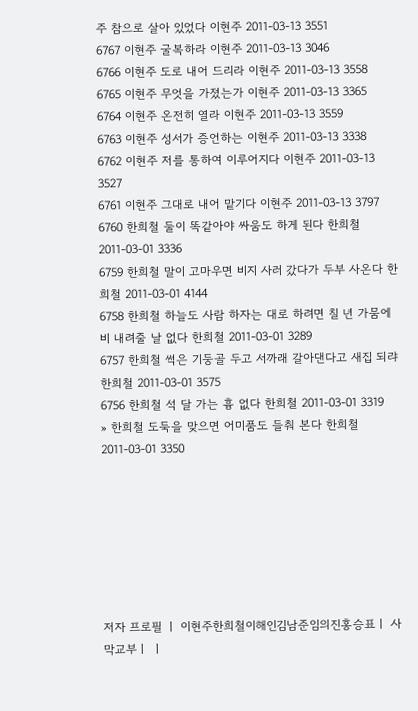주 참으로 살아 있었다 이현주 2011-03-13 3551
6767 이현주 굴복하라 이현주 2011-03-13 3046
6766 이현주 도로 내어 드리라 이현주 2011-03-13 3558
6765 이현주 무엇을 가졌는가 이현주 2011-03-13 3365
6764 이현주 온전히 열라 이현주 2011-03-13 3559
6763 이현주 성서가 증언하는 이현주 2011-03-13 3338
6762 이현주 저를 통하여 이루어지다 이현주 2011-03-13 3527
6761 이현주 그대로 내어 맡기다 이현주 2011-03-13 3797
6760 한희철 둘이 똑같아야 싸움도 하게 된다 한희철 2011-03-01 3336
6759 한희철 말이 고마우면 비지 사러 갔다가 두부 사온다 한희철 2011-03-01 4144
6758 한희철 하늘도 사람 하자는 대로 하려면 칠 년 가뭄에 비 내려줄 날 없다 한희철 2011-03-01 3289
6757 한희철 썩은 기둥골 두고 서까래 갈아댄다고 새집 되랴 한희철 2011-03-01 3575
6756 한희철 석 달 가는 흉 없다 한희철 2011-03-01 3319
» 한희철 도둑을 맞으면 어미품도 들춰 본다 한희철 2011-03-01 3350







저자 프로필 ㅣ 이현주한희철이해인김남준임의진홍승표ㅣ 사막교부ㅣ ㅣ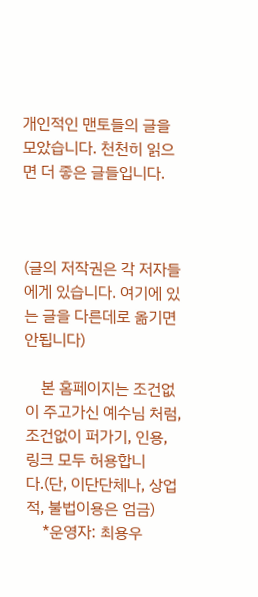개인적인 맨토들의 글을 모았습니다. 천천히 읽으면 더 좋은 글들입니다.



(글의 저작권은 각 저자들에게 있습니다. 여기에 있는 글을 다른데로 옮기면 안됩니다)

    본 홈페이지는 조건없이 주고가신 예수님 처럼, 조건없이 퍼가기, 인용, 링크 모두 허용합니다.(단, 이단단체나, 상업적, 불법이용은 엄금)
    *운영자: 최용우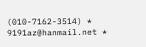(010-7162-3514) * 9191az@hanmail.net *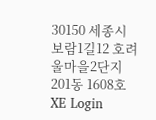30150 세종시 보람1길12 호려울마을2단지 201동 1608호
XE Login